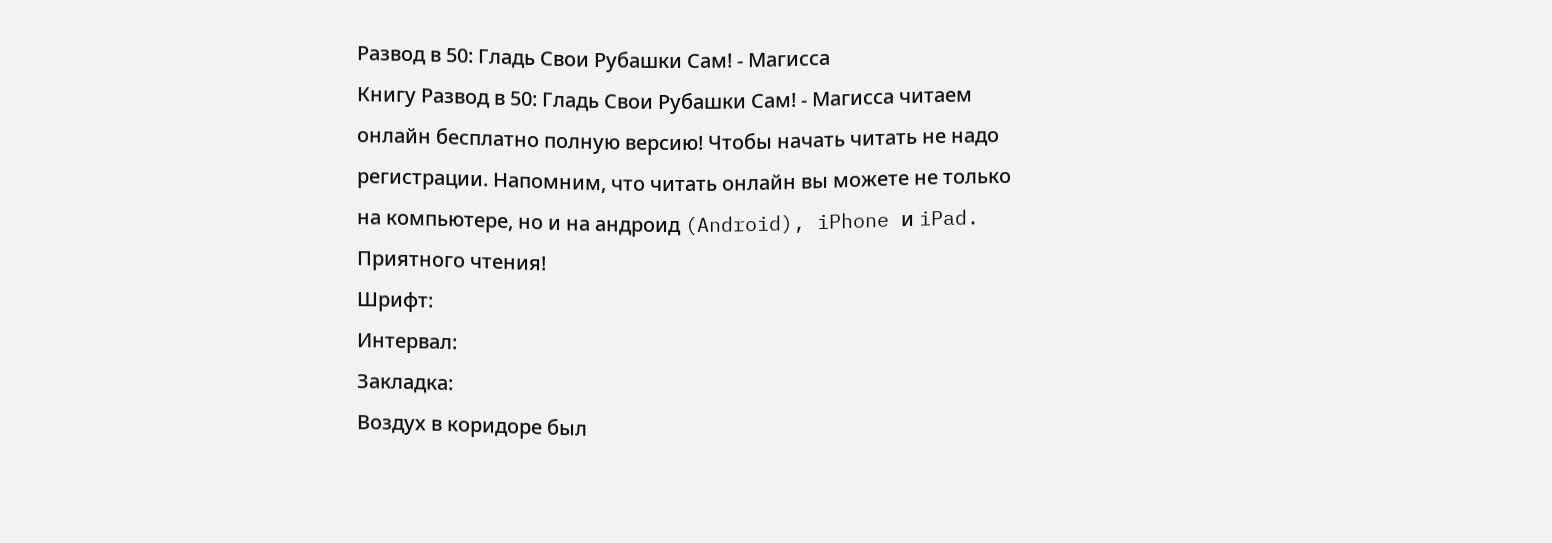Развод в 50: Гладь Свои Рубашки Сам! - Магисса
Книгу Развод в 50: Гладь Свои Рубашки Сам! - Магисса читаем онлайн бесплатно полную версию! Чтобы начать читать не надо регистрации. Напомним, что читать онлайн вы можете не только на компьютере, но и на андроид (Android), iPhone и iPad. Приятного чтения!
Шрифт:
Интервал:
Закладка:
Воздух в коридоре был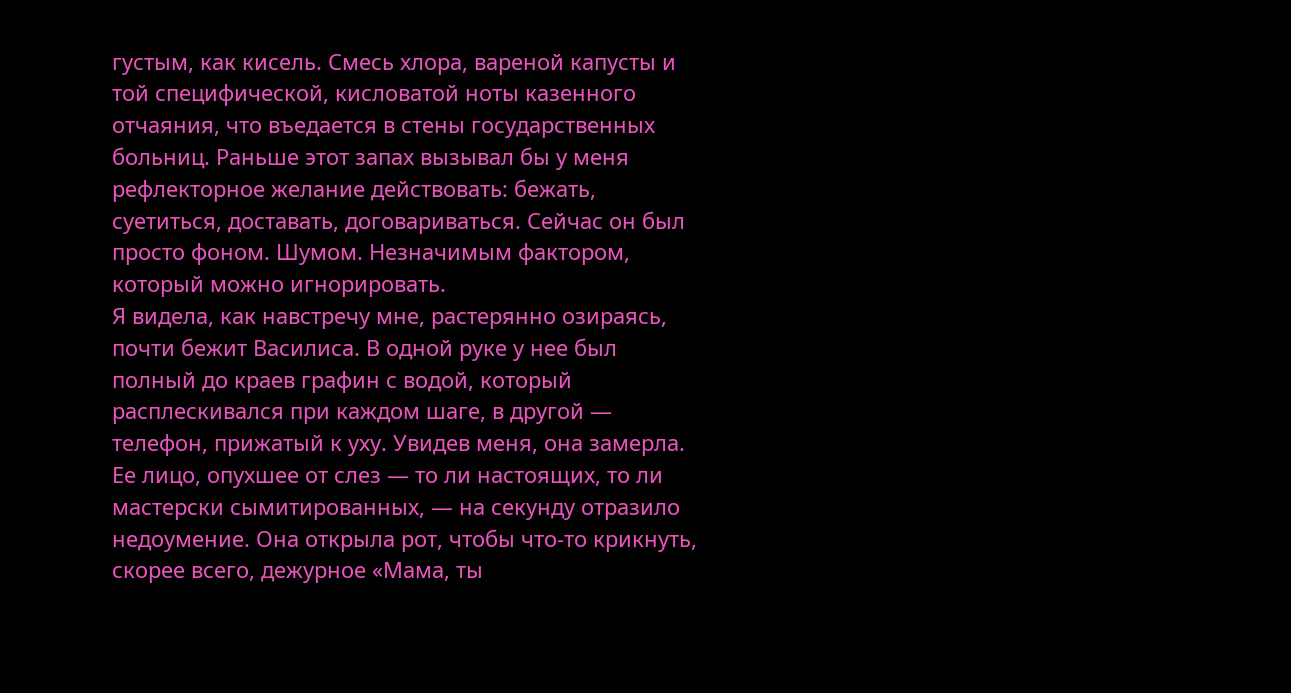густым, как кисель. Смесь хлора, вареной капусты и той специфической, кисловатой ноты казенного отчаяния, что въедается в стены государственных больниц. Раньше этот запах вызывал бы у меня рефлекторное желание действовать: бежать, суетиться, доставать, договариваться. Сейчас он был просто фоном. Шумом. Незначимым фактором, который можно игнорировать.
Я видела, как навстречу мне, растерянно озираясь, почти бежит Василиса. В одной руке у нее был полный до краев графин с водой, который расплескивался при каждом шаге, в другой — телефон, прижатый к уху. Увидев меня, она замерла. Ее лицо, опухшее от слез — то ли настоящих, то ли мастерски сымитированных, — на секунду отразило недоумение. Она открыла рот, чтобы что-то крикнуть, скорее всего, дежурное «Мама, ты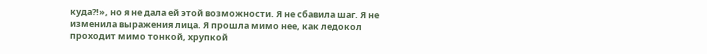куда?!», но я не дала ей этой возможности. Я не сбавила шаг. Я не изменила выражения лица. Я прошла мимо нее, как ледокол проходит мимо тонкой, хрупкой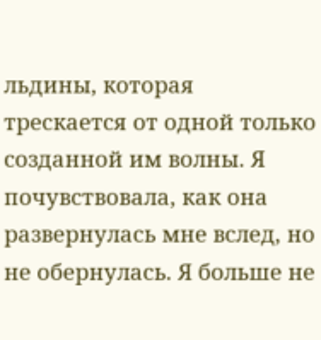льдины, которая трескается от одной только созданной им волны. Я почувствовала, как она развернулась мне вслед, но не обернулась. Я больше не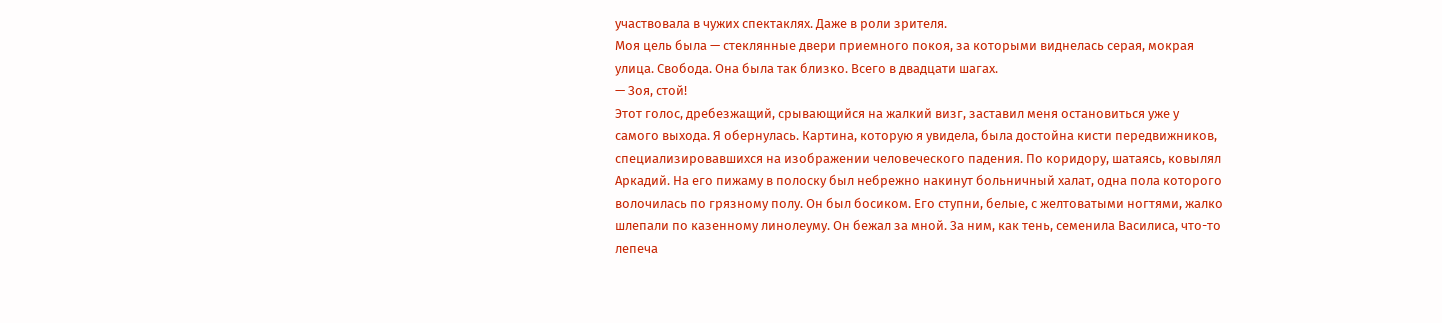участвовала в чужих спектаклях. Даже в роли зрителя.
Моя цель была — стеклянные двери приемного покоя, за которыми виднелась серая, мокрая улица. Свобода. Она была так близко. Всего в двадцати шагах.
— Зоя, стой!
Этот голос, дребезжащий, срывающийся на жалкий визг, заставил меня остановиться уже у самого выхода. Я обернулась. Картина, которую я увидела, была достойна кисти передвижников, специализировавшихся на изображении человеческого падения. По коридору, шатаясь, ковылял Аркадий. На его пижаму в полоску был небрежно накинут больничный халат, одна пола которого волочилась по грязному полу. Он был босиком. Его ступни, белые, с желтоватыми ногтями, жалко шлепали по казенному линолеуму. Он бежал за мной. За ним, как тень, семенила Василиса, что-то лепеча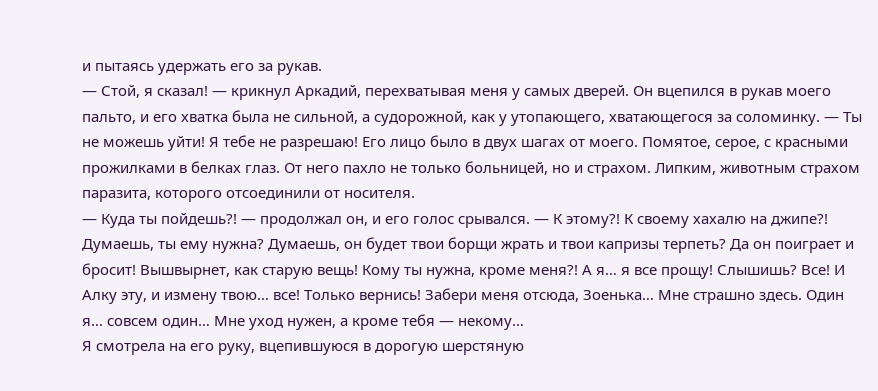и пытаясь удержать его за рукав.
— Стой, я сказал! — крикнул Аркадий, перехватывая меня у самых дверей. Он вцепился в рукав моего пальто, и его хватка была не сильной, а судорожной, как у утопающего, хватающегося за соломинку. — Ты не можешь уйти! Я тебе не разрешаю! Его лицо было в двух шагах от моего. Помятое, серое, с красными прожилками в белках глаз. От него пахло не только больницей, но и страхом. Липким, животным страхом паразита, которого отсоединили от носителя.
— Куда ты пойдешь?! — продолжал он, и его голос срывался. — К этому?! К своему хахалю на джипе?! Думаешь, ты ему нужна? Думаешь, он будет твои борщи жрать и твои капризы терпеть? Да он поиграет и бросит! Вышвырнет, как старую вещь! Кому ты нужна, кроме меня?! А я… я все прощу! Слышишь? Все! И Алку эту, и измену твою… все! Только вернись! Забери меня отсюда, Зоенька… Мне страшно здесь. Один я… совсем один… Мне уход нужен, а кроме тебя — некому…
Я смотрела на его руку, вцепившуюся в дорогую шерстяную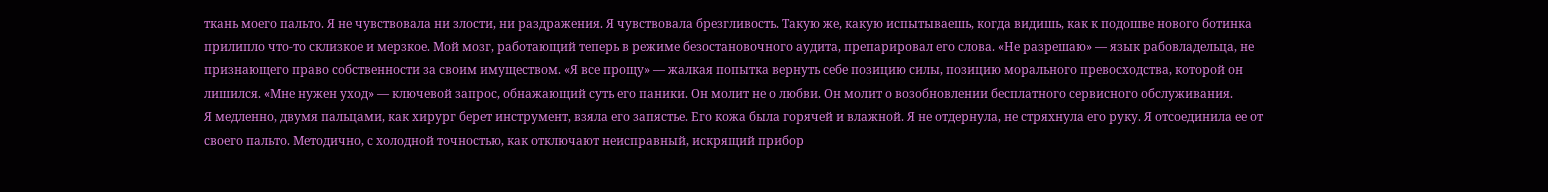ткань моего пальто. Я не чувствовала ни злости, ни раздражения. Я чувствовала брезгливость. Такую же, какую испытываешь, когда видишь, как к подошве нового ботинка прилипло что-то склизкое и мерзкое. Мой мозг, работающий теперь в режиме безостановочного аудита, препарировал его слова. «Не разрешаю» — язык рабовладельца, не признающего право собственности за своим имуществом. «Я все прощу» — жалкая попытка вернуть себе позицию силы, позицию морального превосходства, которой он лишился. «Мне нужен уход» — ключевой запрос, обнажающий суть его паники. Он молит не о любви. Он молит о возобновлении бесплатного сервисного обслуживания.
Я медленно, двумя пальцами, как хирург берет инструмент, взяла его запястье. Его кожа была горячей и влажной. Я не отдернула, не стряхнула его руку. Я отсоединила ее от своего пальто. Методично, с холодной точностью, как отключают неисправный, искрящий прибор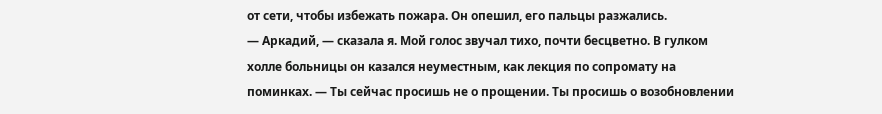от сети, чтобы избежать пожара. Он опешил, его пальцы разжались.
— Аркадий, — сказала я. Мой голос звучал тихо, почти бесцветно. В гулком холле больницы он казался неуместным, как лекция по сопромату на поминках. — Ты сейчас просишь не о прощении. Ты просишь о возобновлении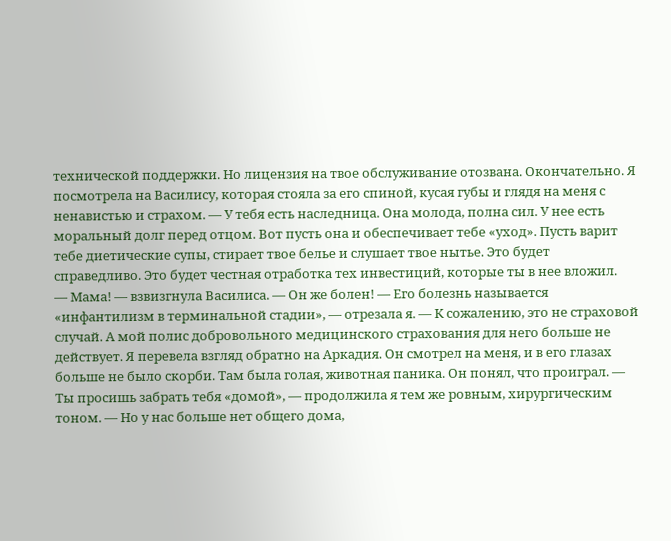технической поддержки. Но лицензия на твое обслуживание отозвана. Окончательно. Я посмотрела на Василису, которая стояла за его спиной, кусая губы и глядя на меня с ненавистью и страхом. — У тебя есть наследница. Она молода, полна сил. У нее есть моральный долг перед отцом. Вот пусть она и обеспечивает тебе «уход». Пусть варит тебе диетические супы, стирает твое белье и слушает твое нытье. Это будет справедливо. Это будет честная отработка тех инвестиций, которые ты в нее вложил.
— Мама! — взвизгнула Василиса. — Он же болен! — Его болезнь называется «инфантилизм в терминальной стадии», — отрезала я. — К сожалению, это не страховой случай. А мой полис добровольного медицинского страхования для него больше не действует. Я перевела взгляд обратно на Аркадия. Он смотрел на меня, и в его глазах больше не было скорби. Там была голая, животная паника. Он понял, что проиграл. — Ты просишь забрать тебя «домой», — продолжила я тем же ровным, хирургическим тоном. — Но у нас больше нет общего дома,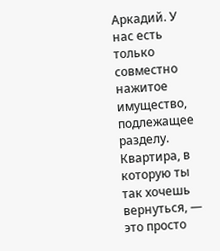Аркадий. У нас есть только совместно нажитое имущество, подлежащее разделу. Квартира, в которую ты так хочешь вернуться, — это просто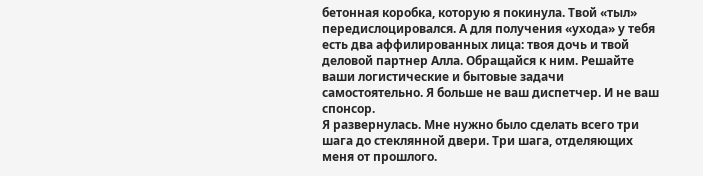бетонная коробка, которую я покинула. Твой «тыл» передислоцировался. А для получения «ухода» у тебя есть два аффилированных лица: твоя дочь и твой деловой партнер Алла. Обращайся к ним. Решайте ваши логистические и бытовые задачи самостоятельно. Я больше не ваш диспетчер. И не ваш спонсор.
Я развернулась. Мне нужно было сделать всего три шага до стеклянной двери. Три шага, отделяющих меня от прошлого.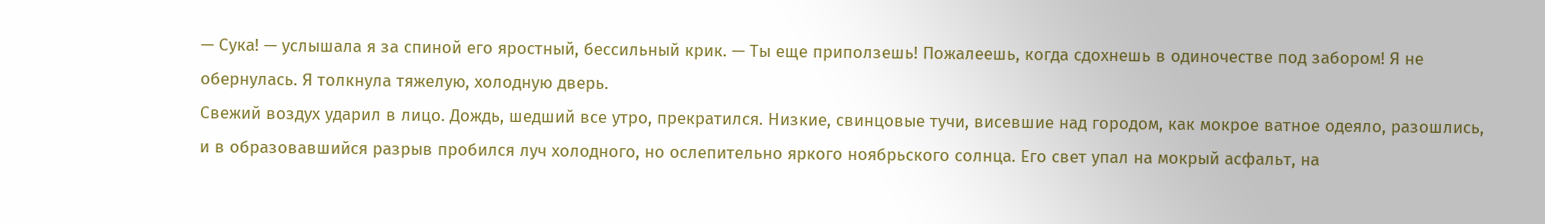— Сука! — услышала я за спиной его яростный, бессильный крик. — Ты еще приползешь! Пожалеешь, когда сдохнешь в одиночестве под забором! Я не обернулась. Я толкнула тяжелую, холодную дверь.
Свежий воздух ударил в лицо. Дождь, шедший все утро, прекратился. Низкие, свинцовые тучи, висевшие над городом, как мокрое ватное одеяло, разошлись, и в образовавшийся разрыв пробился луч холодного, но ослепительно яркого ноябрьского солнца. Его свет упал на мокрый асфальт, на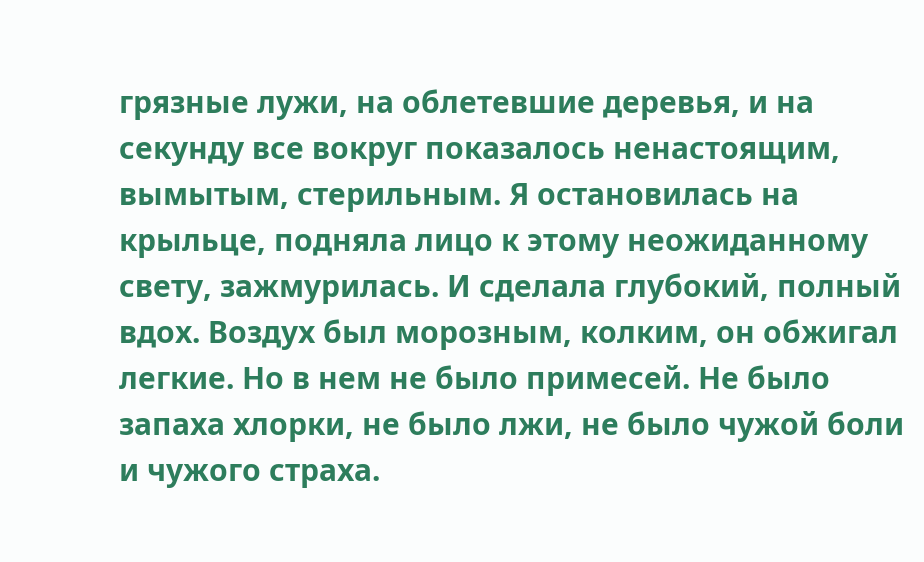грязные лужи, на облетевшие деревья, и на секунду все вокруг показалось ненастоящим, вымытым, стерильным. Я остановилась на крыльце, подняла лицо к этому неожиданному свету, зажмурилась. И сделала глубокий, полный вдох. Воздух был морозным, колким, он обжигал легкие. Но в нем не было примесей. Не было запаха хлорки, не было лжи, не было чужой боли и чужого страха.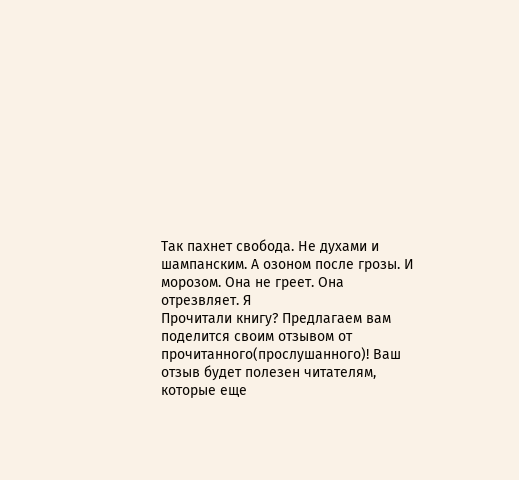Так пахнет свобода. Не духами и шампанским. А озоном после грозы. И морозом. Она не греет. Она отрезвляет. Я
Прочитали книгу? Предлагаем вам поделится своим отзывом от прочитанного(прослушанного)! Ваш отзыв будет полезен читателям, которые еще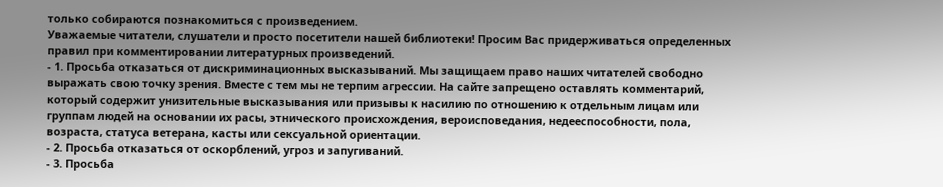только собираются познакомиться с произведением.
Уважаемые читатели, слушатели и просто посетители нашей библиотеки! Просим Вас придерживаться определенных правил при комментировании литературных произведений.
- 1. Просьба отказаться от дискриминационных высказываний. Мы защищаем право наших читателей свободно выражать свою точку зрения. Вместе с тем мы не терпим агрессии. На сайте запрещено оставлять комментарий, который содержит унизительные высказывания или призывы к насилию по отношению к отдельным лицам или группам людей на основании их расы, этнического происхождения, вероисповедания, недееспособности, пола, возраста, статуса ветерана, касты или сексуальной ориентации.
- 2. Просьба отказаться от оскорблений, угроз и запугиваний.
- 3. Просьба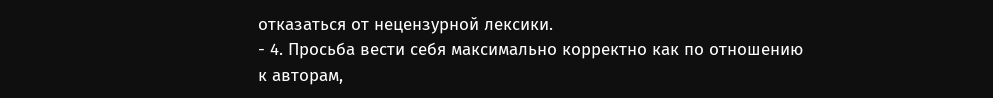отказаться от нецензурной лексики.
- 4. Просьба вести себя максимально корректно как по отношению к авторам,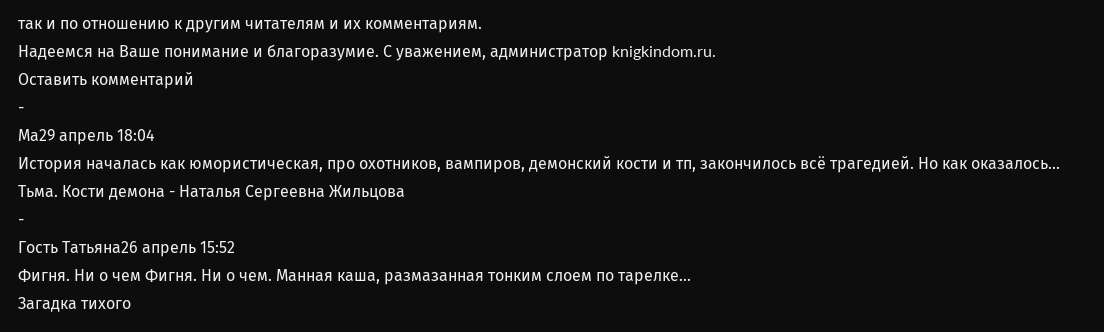так и по отношению к другим читателям и их комментариям.
Надеемся на Ваше понимание и благоразумие. С уважением, администратор knigkindom.ru.
Оставить комментарий
-
Ма29 апрель 18:04
История началась как юмористическая, про охотников, вампиров, демонский кости и тп, закончилось всё трагедией. Но как оказалось...
Тьма. Кости демона - Наталья Сергеевна Жильцова
-
Гость Татьяна26 апрель 15:52
Фигня. Ни о чем Фигня. Ни о чем. Манная каша, размазанная тонким слоем по тарелке...
Загадка тихого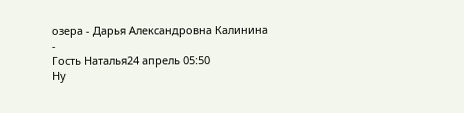озера - Дарья Александровна Калинина
-
Гость Наталья24 апрель 05:50
Ну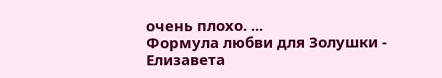очень плохо. ...
Формула любви для Золушки - Елизавета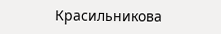Красильникова